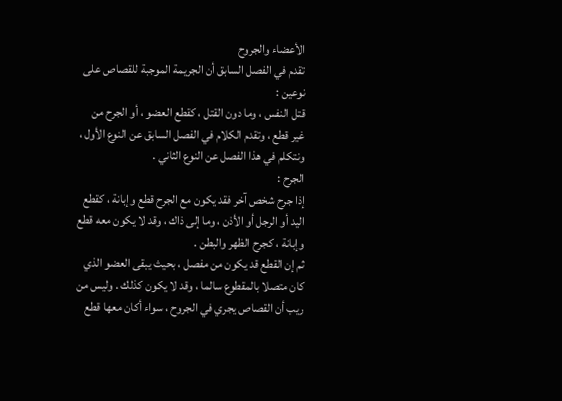الأعضاء والجروح
تقدم في الفصل السابق أن الجريمة الموجبة للقصاص على نوعين :
قتل النفس ، وما دون القتل ، كقطع العضو ، أو الجرح من غير قطع ، وتقدم الكلام في الفصل السابق عن النوع الأول ، ونتكلم في هذا الفصل عن النوع الثاني .
الجرح :
إذا جرح شخص آخر فقد يكون مع الجرح قطع وإبانة ، كقطع اليد أو الرجل أو الأذن ، وما إلى ذاك ، وقد لا يكون معه قطع وإبانة ، كجرح الظهر والبطن .
ثم إن القطع قد يكون من مفصل ، بحيث يبقى العضو الذي كان متصلا بالمقطوع سالما ، وقد لا يكون كذلك . وليس من ريب أن القصاص يجري في الجروح ، سواء أكان معها قطع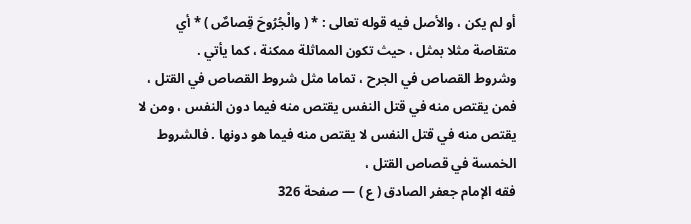أو لم يكن ، والأصل فيه قوله تعالى : * ( والْجُرُوحَ قِصاصٌ ) * أي متقاصة مثلا بمثل ، حيث تكون المماثلة ممكنة ، كما يأتي .
وشروط القصاص في الجرح ، تماما مثل شروط القصاص في القتل ، فمن يقتص منه في قتل النفس يقتص منه فيما دون النفس ، ومن لا يقتص منه في قتل النفس لا يقتص منه فيما هو دونها . فالشروط الخمسة في قصاص القتل ،
فقه الإمام جعفر الصادق ( ع ) — صفحة 326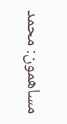مساهمون: محمد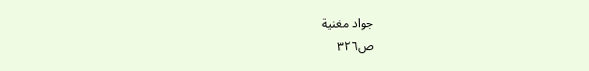جواد مغنية
ص٣٢٦